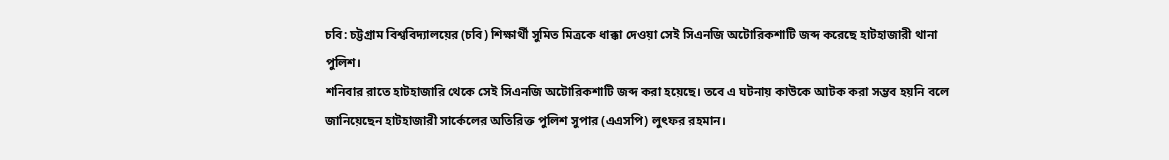চবি: চট্টগ্রাম বিশ্ববিদ্যালয়ের (চবি) শিক্ষার্থী সুমিত মিত্রকে ধাক্কা দেওয়া সেই সিএনজি অটোরিকশাটি জব্দ করেছে হাটহাজারী থানা পুলিশ।
শনিবার রাতে হাটহাজারি থেকে সেই সিএনজি অটোরিকশাটি জব্দ করা হয়েছে। তবে এ ঘটনায় কাউকে আটক করা সম্ভব হয়নি বলে জানিয়েছেন হাটহাজারী সার্কেলের অতিরিক্ত পুলিশ সুপার (এএসপি) লুৎফর রহমান।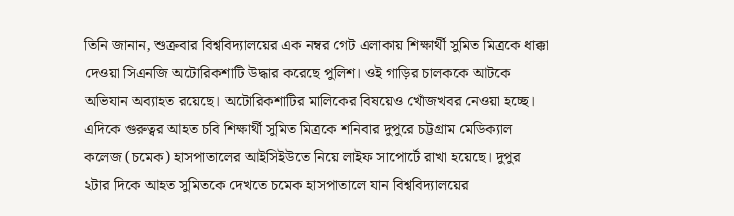তিনি জানান, শুক্রবার বিশ্ববিদ্যালয়ের এক নম্বর গেট এলাকায় শিক্ষার্থী সুমিত মিত্রকে ধাক্কা দেওয়া সিএনজি অটোরিকশাটি উদ্ধার করেছে পুলিশ। ওই গাড়ির চালককে আটকে অভিযান অব্যাহত রয়েছে। অটোরিকশাটির মালিকের বিষয়েও খোঁজখবর নেওয়া হচ্ছে।
এদিকে গুরুত্বর আহত চবি শিক্ষার্থী সুমিত মিত্রকে শনিবার দুপুরে চট্টগ্রাম মেডিক্যাল কলেজ (চমেক) হাসপাতালের আইসিইউতে নিয়ে লাইফ সাপোর্টে রাখা হয়েছে। দুপুর ২টার দিকে আহত সুমিতকে দেখতে চমেক হাসপাতালে যান বিশ্ববিদ্যালয়ের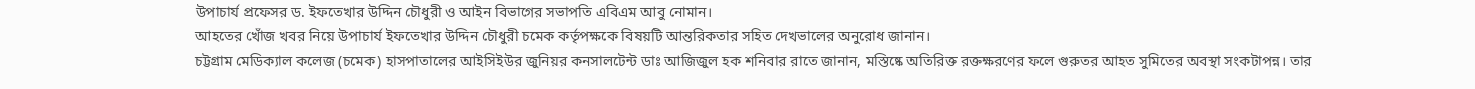উপাচার্য প্রফেসর ড. ইফতেখার উদ্দিন চৌধুরী ও আইন বিভাগের সভাপতি এবিএম আবু নোমান।
আহতের খোঁজ খবর নিয়ে উপাচার্য ইফতেখার উদ্দিন চৌধুরী চমেক কর্তৃপক্ষকে বিষয়টি আন্তরিকতার সহিত দেখভালের অনুরোধ জানান।
চট্টগ্রাম মেডিক্যাল কলেজ (চমেক) হাসপাতালের আইসিইউর জুনিয়র কনসালটেন্ট ডাঃ আজিজুল হক শনিবার রাতে জানান, মস্তিষ্কে অতিরিক্ত রক্তক্ষরণের ফলে গুরুতর আহত সুমিতের অবস্থা সংকটাপন্ন। তার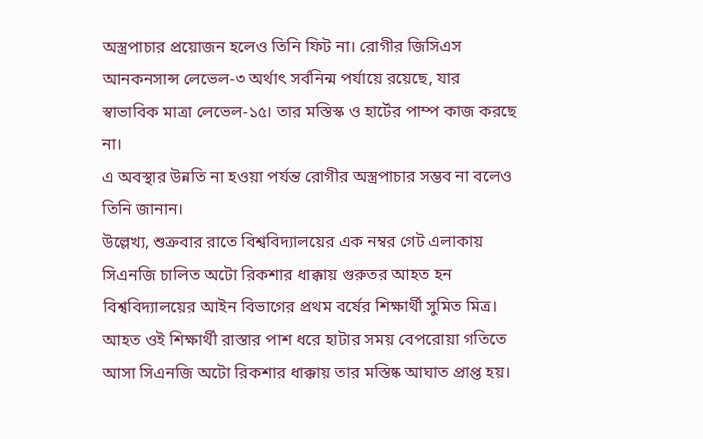অস্ত্রপাচার প্রয়োজন হলেও তিনি ফিট না। রোগীর জিসিএস আনকনসান্স লেভেল-৩ অর্থাৎ সর্বনিন্ম পর্যায়ে রয়েছে, যার স্বাভাবিক মাত্রা লেভেল-১৫। তার মস্তিস্ক ও হার্টের পাম্প কাজ করছে না।
এ অবস্থার উন্নতি না হওয়া পর্যন্ত রোগীর অস্ত্রপাচার সম্ভব না বলেও তিনি জানান।
উল্লেখ্য, শুক্রবার রাতে বিশ্ববিদ্যালয়ের এক নম্বর গেট এলাকায় সিএনজি চালিত অটো রিকশার ধাক্কায় গুরুতর আহত হন বিশ্ববিদ্যালয়ের আইন বিভাগের প্রথম বর্ষের শিক্ষার্থী সুমিত মিত্র। আহত ওই শিক্ষার্থী রাস্তার পাশ ধরে হাটার সময় বেপরোয়া গতিতে আসা সিএনজি অটো রিকশার ধাক্কায় তার মস্তিষ্ক আঘাত প্রাপ্ত হয়।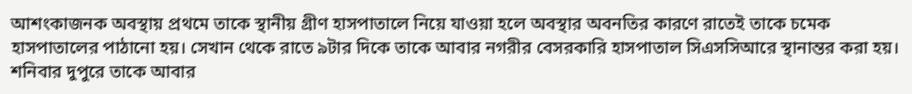আশংকাজনক অবস্থায় প্রথমে তাকে স্থানীয় গ্রীণ হাসপাতালে নিয়ে যাওয়া হলে অবস্থার অবনতির কারণে রাতেই তাকে চমেক হাসপাতালের পাঠানো হয়। সেখান থেকে রাতে ৯টার দিকে তাকে আবার নগরীর বেসরকারি হাসপাতাল সিএসসিআরে স্থানান্তর করা হয়।
শনিবার দুপুরে তাকে আবার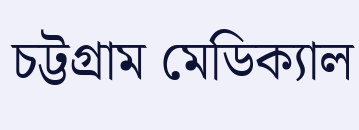চট্টগ্রাম মেডিক্যাল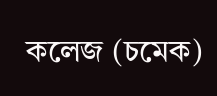কলেজ (চমেক)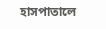হাসপাতালে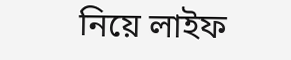নিয়ে লাইফ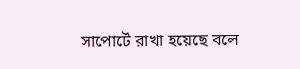সাপোর্টে রাখা হয়েছে বলে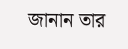জানান তার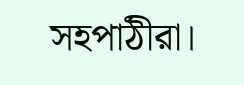সহপাঠীরা।